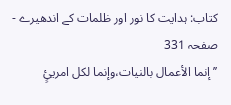کتاب: ہدایت کا نور اور ظلمات کے اندھیرے - صفحہ 331
’’ إنما الأعمال بالنیات،وإنما لکل امريئٍ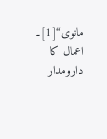مانوی‘‘[1]۔
اعمال کا دارومدار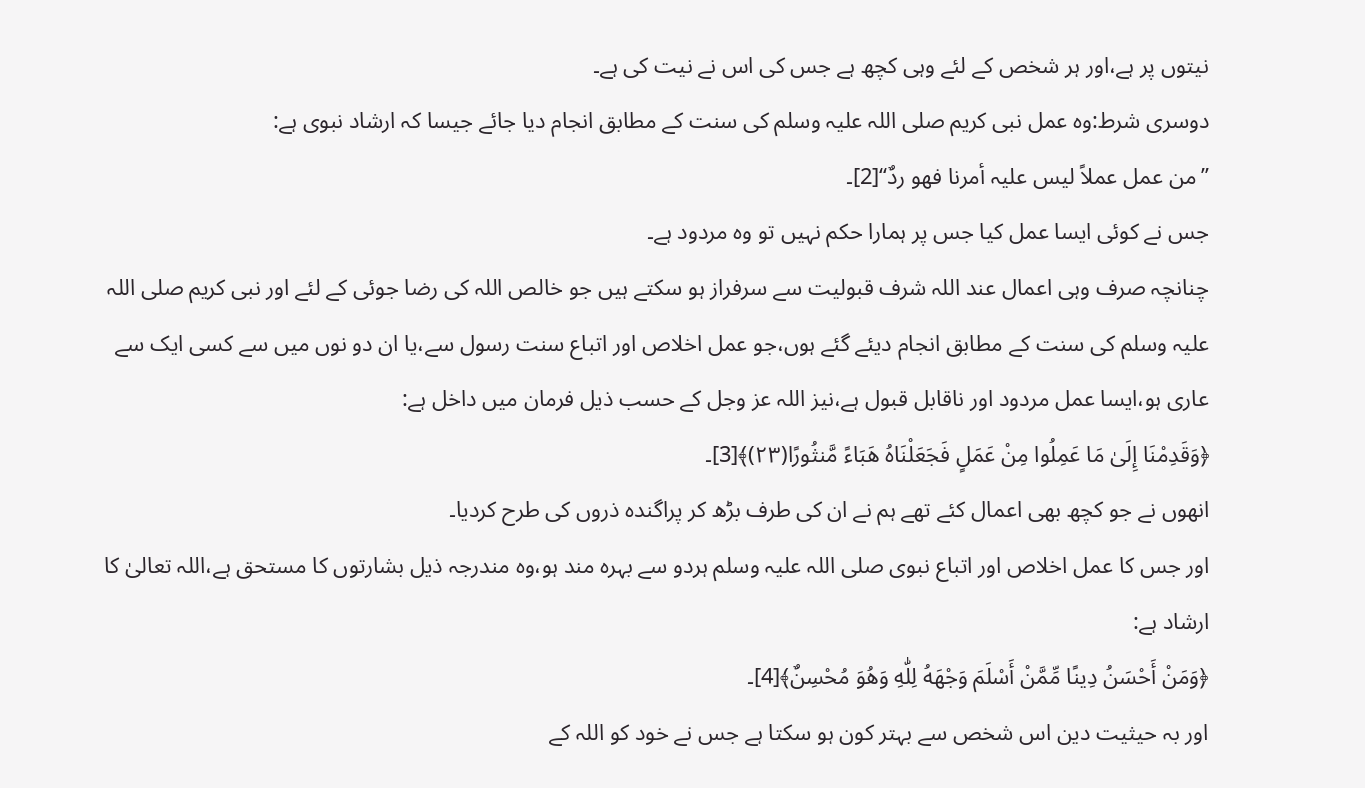نیتوں پر ہے،اور ہر شخص کے لئے وہی کچھ ہے جس کی اس نے نیت کی ہے۔
دوسری شرط:وہ عمل نبی کریم صلی اللہ علیہ وسلم کی سنت کے مطابق انجام دیا جائے جیسا کہ ارشاد نبوی ہے:
’’من عمل عملاً لیس علیہ أمرنا فھو ردٌ‘‘[2]۔
جس نے کوئی ایسا عمل کیا جس پر ہمارا حکم نہیں تو وہ مردود ہے۔
چنانچہ صرف وہی اعمال عند اللہ شرف قبولیت سے سرفراز ہو سکتے ہیں جو خالص اللہ کی رضا جوئی کے لئے اور نبی کریم صلی اللہ علیہ وسلم کی سنت کے مطابق انجام دیئے گئے ہوں،جو عمل اخلاص اور اتباع سنت رسول سے،یا ان دو نوں میں سے کسی ایک سے عاری ہو،ایسا عمل مردود اور ناقابل قبول ہے،نیز اللہ عز وجل کے حسب ذیل فرمان میں داخل ہے:
﴿وَقَدِمْنَا إِلَىٰ مَا عَمِلُوا مِنْ عَمَلٍ فَجَعَلْنَاهُ هَبَاءً مَّنثُورًا(٢٣)﴾[3]۔
انھوں نے جو کچھ بھی اعمال کئے تھے ہم نے ان کی طرف بڑھ کر پراگندہ ذروں کی طرح کردیا۔
اور جس کا عمل اخلاص اور اتباع نبوی صلی اللہ علیہ وسلم ہردو سے بہرہ مند ہو،وہ مندرجہ ذیل بشارتوں کا مستحق ہے،اللہ تعالیٰ کا ارشاد ہے:
﴿وَمَنْ أَحْسَنُ دِينًا مِّمَّنْ أَسْلَمَ وَجْهَهُ لِلّٰهِ وَهُوَ مُحْسِنٌ﴾[4]۔
اور بہ حیثیت دین اس شخص سے بہتر کون ہو سکتا ہے جس نے خود کو اللہ کے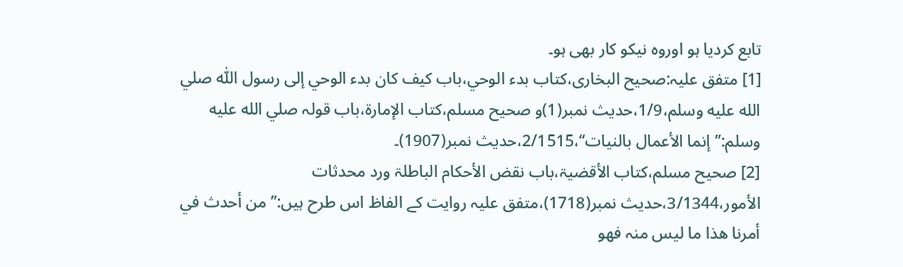تابع کردیا ہو اوروہ نیکو کار بھی ہو۔
[1] متفق علیہ:صحیح البخاری،کتاب بدء الوحي،باب کیف کان بدء الوحي إلی رسول اللّٰه صلي الله عليه وسلم،1/9،حدیث نمبر(1)و صحیح مسلم،کتاب الإمارۃ،باب قولہ صلي الله عليه وسلم:’’إنما الأعمال بالنیات‘‘،2/1515،حدیث نمبر(1907)۔
[2] صحیح مسلم،کتاب الأقضیۃ،باب نقض الأحکام الباطلۃ ورد محدثات الأمور،3/1344،حدیث نمبر(1718)،متفق علیہ روایت کے الفاظ اس طرح ہیں:’’من أحدث في أمرنا ھذا ما لیس منہ فھو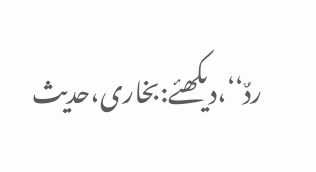ردٌ‘‘،دیکھئے:بخاری،حدیث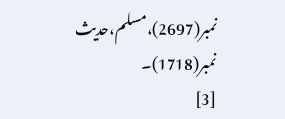نمبر(2697)،مسلم،حدیث نمبر(1718)۔
[3]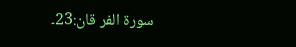سورۃ الفر قان:23۔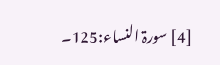[4] سورۃ النساء:125۔